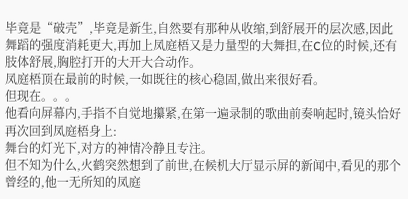毕竟是“破壳”,毕竟是新生,自然要有那种从收缩,到舒展开的层次感,因此舞蹈的强度消耗更大,再加上凤庭梧又是力量型的大舞担,在C位的时候,还有肢体舒展,胸腔打开的大开大合动作。
凤庭梧顶在最前的时候,一如既往的核心稳固,做出来很好看。
但现在。。。
他看向屏幕内,手指不自觉地攥紧,在第一遍录制的歌曲前奏响起时,镜头恰好再次回到凤庭梧身上:
舞台的灯光下,对方的神情冷静且专注。
但不知为什么,火鹤突然想到了前世,在候机大厅显示屏的新闻中,看见的那个曾经的,他一无所知的凤庭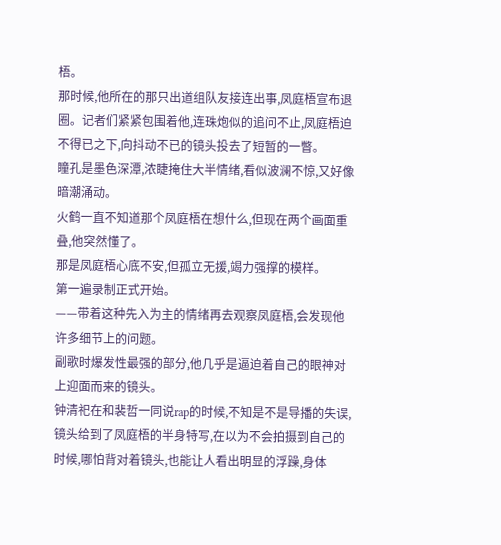梧。
那时候,他所在的那只出道组队友接连出事,凤庭梧宣布退圈。记者们紧紧包围着他,连珠炮似的追问不止,凤庭梧迫不得已之下,向抖动不已的镜头投去了短暂的一瞥。
瞳孔是墨色深潭,浓睫掩住大半情绪,看似波澜不惊,又好像暗潮涌动。
火鹤一直不知道那个凤庭梧在想什么,但现在两个画面重叠,他突然懂了。
那是凤庭梧心底不安,但孤立无援,竭力强撑的模样。
第一遍录制正式开始。
——带着这种先入为主的情绪再去观察凤庭梧,会发现他许多细节上的问题。
副歌时爆发性最强的部分,他几乎是逼迫着自己的眼神对上迎面而来的镜头。
钟清祀在和裴哲一同说rap的时候,不知是不是导播的失误,镜头给到了凤庭梧的半身特写,在以为不会拍摄到自己的时候,哪怕背对着镜头,也能让人看出明显的浮躁,身体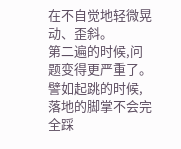在不自觉地轻微晃动、歪斜。
第二遍的时候,问题变得更严重了。
譬如起跳的时候,落地的脚掌不会完全踩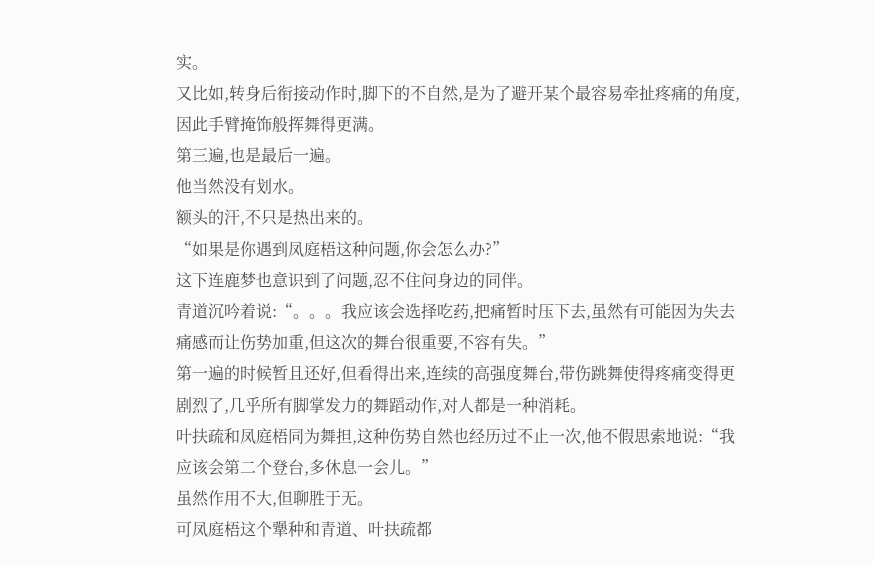实。
又比如,转身后衔接动作时,脚下的不自然,是为了避开某个最容易牵扯疼痛的角度,因此手臂掩饰般挥舞得更满。
第三遍,也是最后一遍。
他当然没有划水。
额头的汗,不只是热出来的。
“如果是你遇到凤庭梧这种问题,你会怎么办?”
这下连鹿梦也意识到了问题,忍不住问身边的同伴。
青道沉吟着说:“。。。我应该会选择吃药,把痛暂时压下去,虽然有可能因为失去痛感而让伤势加重,但这次的舞台很重要,不容有失。”
第一遍的时候暂且还好,但看得出来,连续的高强度舞台,带伤跳舞使得疼痛变得更剧烈了,几乎所有脚掌发力的舞蹈动作,对人都是一种消耗。
叶扶疏和凤庭梧同为舞担,这种伤势自然也经历过不止一次,他不假思索地说:“我应该会第二个登台,多休息一会儿。”
虽然作用不大,但聊胜于无。
可凤庭梧这个犟种和青道、叶扶疏都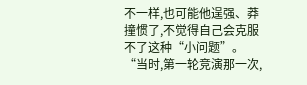不一样,也可能他逞强、莽撞惯了,不觉得自己会克服不了这种“小问题”。
“当时,第一轮竞演那一次,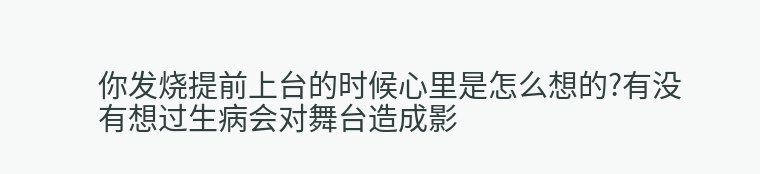你发烧提前上台的时候心里是怎么想的?有没有想过生病会对舞台造成影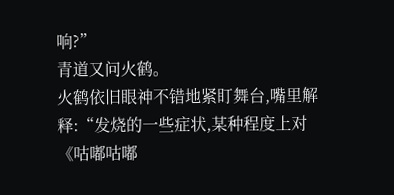响?”
青道又问火鹤。
火鹤依旧眼神不错地紧盯舞台,嘴里解释:“发烧的一些症状,某种程度上对《咕嘟咕嘟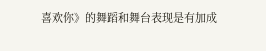喜欢你》的舞蹈和舞台表现是有加成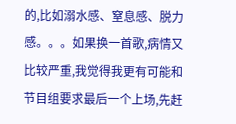的,比如溺水感、窒息感、脱力感。。。如果换一首歌,病情又比较严重,我觉得我更有可能和节目组要求最后一个上场,先赶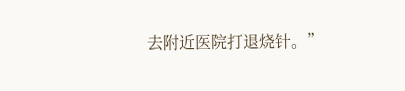去附近医院打退烧针。”